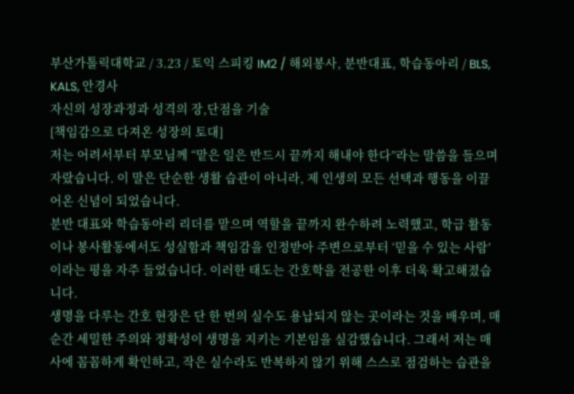부산가톨릭대학교 / 3.23 / 토익 스피킹 IM2 / 해외봉사, 분반대표, 학습동아리 / BLS, KALS, 안경사
자신의 성장과정과 성격의 장,단점을 기술
[책임감으로 다져온 성장의 토대]
저는 어려서부터 부모님께 “맡은 일은 반드시 끝까지 해내야 한다”라는 말씀을 들으며 자랐습니다. 이 말은 단순한 생활 습관이 아니라, 제 인생의 모든 선택과 행동을 이끌어온 신념이 되었습니다.
분반 대표와 학습동아리 리더를 맡으며 역할을 끝까지 완수하려 노력했고, 학급 활동이나 봉사활동에서도 성실함과 책임감을 인정받아 주변으로부터 ‘믿을 수 있는 사람’이라는 평을 자주 들었습니다. 이러한 태도는 간호학을 전공한 이후 더욱 확고해졌습니다.
생명을 다루는 간호 현장은 단 한 번의 실수도 용납되지 않는 곳이라는 것을 배우며, 매 순간 세밀한 주의와 정확성이 생명을 지키는 기본임을 실감했습니다. 그래서 저는 매사에 꼼꼼하게 확인하고, 작은 실수라도 반복하지 않기 위해 스스로 점검하는 습관을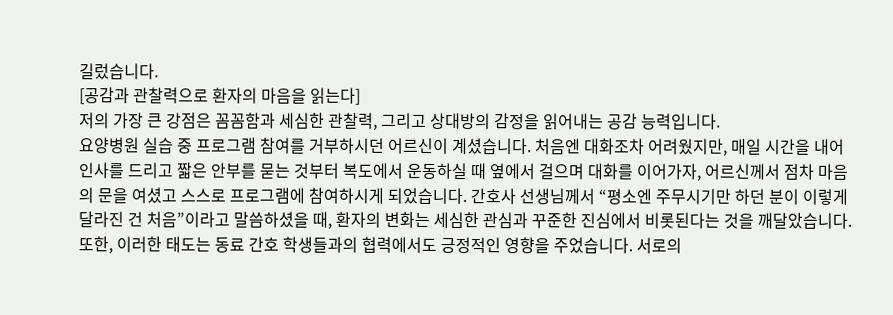길렀습니다.
[공감과 관찰력으로 환자의 마음을 읽는다]
저의 가장 큰 강점은 꼼꼼함과 세심한 관찰력, 그리고 상대방의 감정을 읽어내는 공감 능력입니다.
요양병원 실습 중 프로그램 참여를 거부하시던 어르신이 계셨습니다. 처음엔 대화조차 어려웠지만, 매일 시간을 내어 인사를 드리고 짧은 안부를 묻는 것부터 복도에서 운동하실 때 옆에서 걸으며 대화를 이어가자, 어르신께서 점차 마음의 문을 여셨고 스스로 프로그램에 참여하시게 되었습니다. 간호사 선생님께서 “평소엔 주무시기만 하던 분이 이렇게 달라진 건 처음”이라고 말씀하셨을 때, 환자의 변화는 세심한 관심과 꾸준한 진심에서 비롯된다는 것을 깨달았습니다.
또한, 이러한 태도는 동료 간호 학생들과의 협력에서도 긍정적인 영향을 주었습니다. 서로의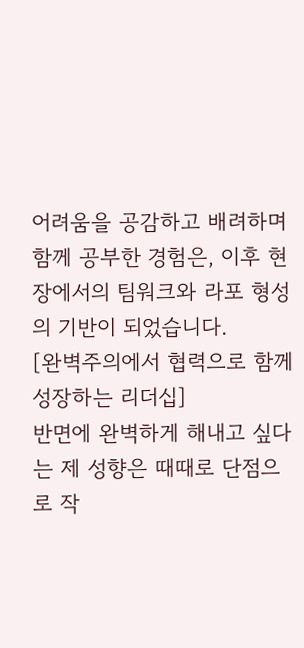어려움을 공감하고 배려하며 함께 공부한 경험은, 이후 현장에서의 팀워크와 라포 형성의 기반이 되었습니다.
[완벽주의에서 협력으로 함께 성장하는 리더십]
반면에 완벽하게 해내고 싶다는 제 성향은 때때로 단점으로 작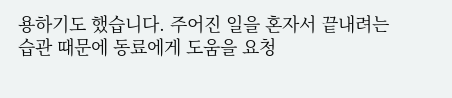용하기도 했습니다. 주어진 일을 혼자서 끝내려는 습관 때문에 동료에게 도움을 요청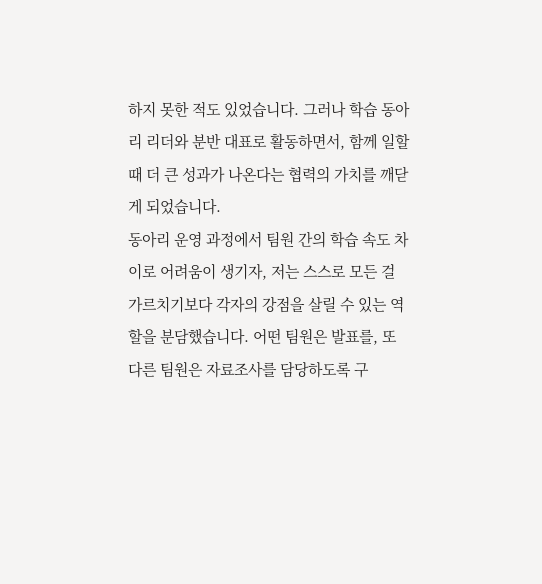하지 못한 적도 있었습니다. 그러나 학습 동아리 리더와 분반 대표로 활동하면서, 함께 일할 때 더 큰 성과가 나온다는 협력의 가치를 깨닫게 되었습니다.
동아리 운영 과정에서 팀원 간의 학습 속도 차이로 어려움이 생기자, 저는 스스로 모든 걸 가르치기보다 각자의 강점을 살릴 수 있는 역할을 분담했습니다. 어떤 팀원은 발표를, 또 다른 팀원은 자료조사를 담당하도록 구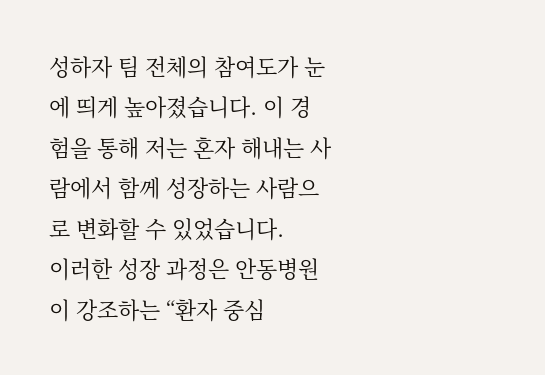성하자 팀 전체의 참여도가 눈에 띄게 높아졌습니다. 이 경험을 통해 저는 혼자 해내는 사람에서 함께 성장하는 사람으로 변화할 수 있었습니다.
이러한 성장 과정은 안동병원이 강조하는 “환자 중심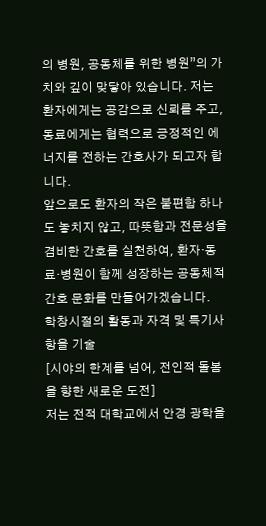의 병원, 공동체를 위한 병원”의 가치와 깊이 맞닿아 있습니다. 저는 환자에게는 공감으로 신뢰를 주고, 동료에게는 협력으로 긍정적인 에너지를 전하는 간호사가 되고자 합니다.
앞으로도 환자의 작은 불편함 하나도 놓치지 않고, 따뜻함과 전문성을 겸비한 간호를 실천하여, 환자·동료·병원이 함께 성장하는 공동체적 간호 문화를 만들어가겠습니다.
학창시절의 활동과 자격 및 특기사항을 기술
[시야의 한계를 넘어, 전인적 돌봄을 향한 새로운 도전]
저는 전적 대학교에서 안경 광학을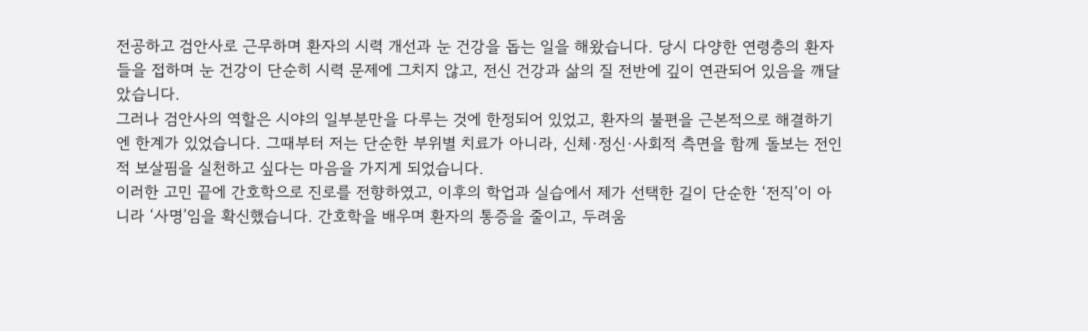전공하고 검안사로 근무하며 환자의 시력 개선과 눈 건강을 돕는 일을 해왔습니다. 당시 다양한 연령층의 환자들을 접하며 눈 건강이 단순히 시력 문제에 그치지 않고, 전신 건강과 삶의 질 전반에 깊이 연관되어 있음을 깨달았습니다.
그러나 검안사의 역할은 시야의 일부분만을 다루는 것에 한정되어 있었고, 환자의 불편을 근본적으로 해결하기엔 한계가 있었습니다. 그때부터 저는 단순한 부위별 치료가 아니라, 신체·정신·사회적 측면을 함께 돌보는 전인적 보살핌을 실천하고 싶다는 마음을 가지게 되었습니다.
이러한 고민 끝에 간호학으로 진로를 전향하였고, 이후의 학업과 실습에서 제가 선택한 길이 단순한 ‘전직’이 아니라 ‘사명’임을 확신했습니다. 간호학을 배우며 환자의 통증을 줄이고, 두려움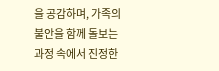을 공감하며, 가족의 불안을 함께 돌보는 과정 속에서 진정한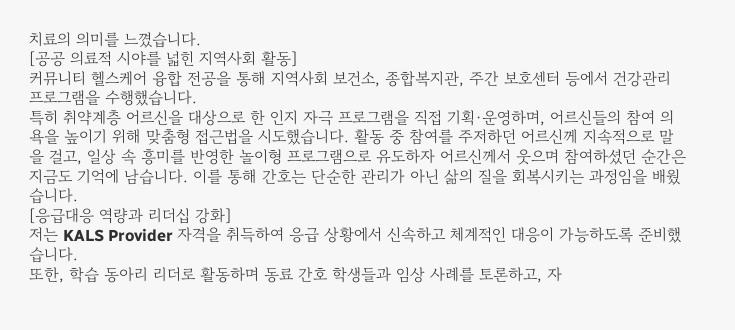치료의 의미를 느꼈습니다.
[공공 의료적 시야를 넓힌 지역사회 활동]
커뮤니티 헬스케어 융합 전공을 통해 지역사회 보건소, 종합복지관, 주간 보호센터 등에서 건강관리 프로그램을 수행했습니다.
특히 취약계층 어르신을 대상으로 한 인지 자극 프로그램을 직접 기획·운영하며, 어르신들의 참여 의욕을 높이기 위해 맞춤형 접근법을 시도했습니다. 활동 중 참여를 주저하던 어르신께 지속적으로 말을 걸고, 일상 속 흥미를 반영한 놀이형 프로그램으로 유도하자 어르신께서 웃으며 참여하셨던 순간은 지금도 기억에 남습니다. 이를 통해 간호는 단순한 관리가 아닌 삶의 질을 회복시키는 과정임을 배웠습니다.
[응급대응 역량과 리더십 강화]
저는 KALS Provider 자격을 취득하여 응급 상황에서 신속하고 체계적인 대응이 가능하도록 준비했습니다.
또한, 학습 동아리 리더로 활동하며 동료 간호 학생들과 임상 사례를 토론하고, 자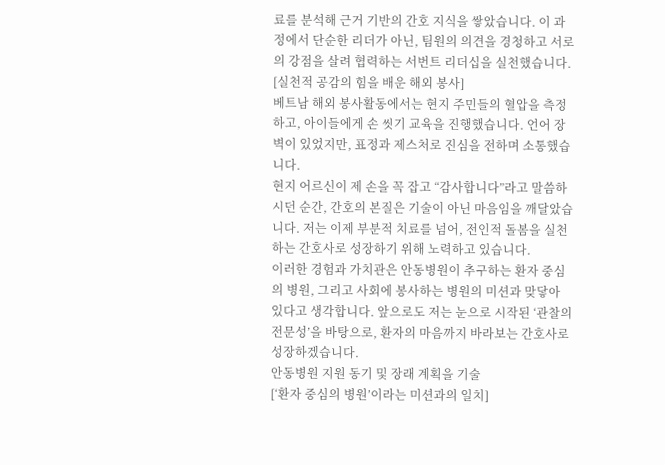료를 분석해 근거 기반의 간호 지식을 쌓았습니다. 이 과정에서 단순한 리더가 아닌, 팀원의 의견을 경청하고 서로의 강점을 살려 협력하는 서번트 리더십을 실천했습니다.
[실천적 공감의 힘을 배운 해외 봉사]
베트남 해외 봉사활동에서는 현지 주민들의 혈압을 측정하고, 아이들에게 손 씻기 교육을 진행했습니다. 언어 장벽이 있었지만, 표정과 제스처로 진심을 전하며 소통했습니다.
현지 어르신이 제 손을 꼭 잡고 “감사합니다”라고 말씀하시던 순간, 간호의 본질은 기술이 아닌 마음임을 깨달았습니다. 저는 이제 부분적 치료를 넘어, 전인적 돌봄을 실천하는 간호사로 성장하기 위해 노력하고 있습니다.
이러한 경험과 가치관은 안동병원이 추구하는 환자 중심의 병원, 그리고 사회에 봉사하는 병원의 미션과 맞닿아 있다고 생각합니다. 앞으로도 저는 눈으로 시작된 ‘관찰의 전문성’을 바탕으로, 환자의 마음까지 바라보는 간호사로 성장하겠습니다.
안동병원 지원 동기 및 장래 계획을 기술
[‘환자 중심의 병원’이라는 미션과의 일치]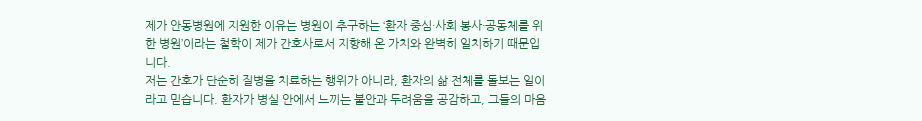제가 안동병원에 지원한 이유는 병원이 추구하는 ‘환자 중심·사회 봉사·공동체를 위한 병원’이라는 철학이 제가 간호사로서 지향해 온 가치와 완벽히 일치하기 때문입니다.
저는 간호가 단순히 질병을 치료하는 행위가 아니라, 환자의 삶 전체를 돌보는 일이라고 믿습니다. 환자가 병실 안에서 느끼는 불안과 두려움을 공감하고, 그들의 마음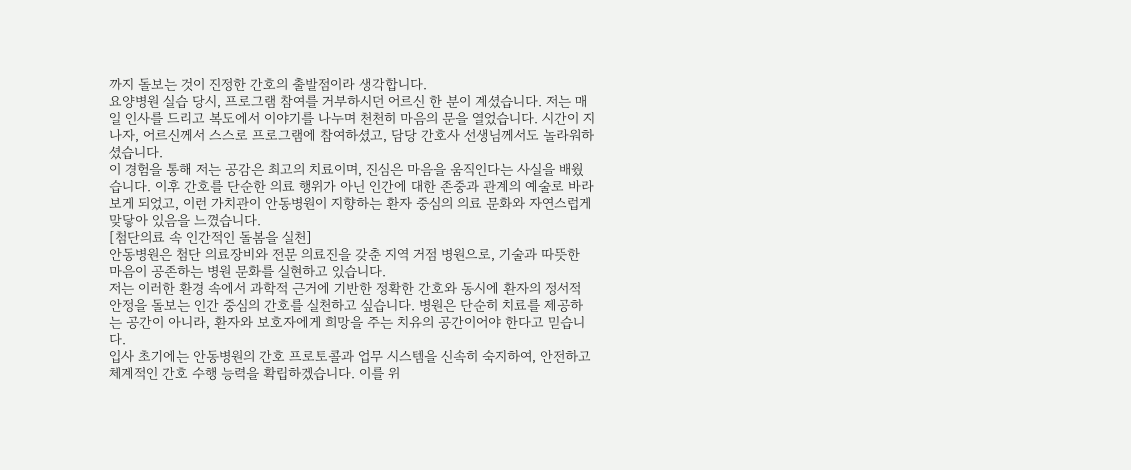까지 돌보는 것이 진정한 간호의 출발점이라 생각합니다.
요양병원 실습 당시, 프로그램 참여를 거부하시던 어르신 한 분이 계셨습니다. 저는 매일 인사를 드리고 복도에서 이야기를 나누며 천천히 마음의 문을 열었습니다. 시간이 지나자, 어르신께서 스스로 프로그램에 참여하셨고, 담당 간호사 선생님께서도 놀라워하셨습니다.
이 경험을 통해 저는 공감은 최고의 치료이며, 진심은 마음을 움직인다는 사실을 배웠습니다. 이후 간호를 단순한 의료 행위가 아닌 인간에 대한 존중과 관계의 예술로 바라보게 되었고, 이런 가치관이 안동병원이 지향하는 환자 중심의 의료 문화와 자연스럽게 맞닿아 있음을 느꼈습니다.
[첨단의료 속 인간적인 돌봄을 실천]
안동병원은 첨단 의료장비와 전문 의료진을 갖춘 지역 거점 병원으로, 기술과 따뜻한 마음이 공존하는 병원 문화를 실현하고 있습니다.
저는 이러한 환경 속에서 과학적 근거에 기반한 정확한 간호와 동시에 환자의 정서적 안정을 돌보는 인간 중심의 간호를 실천하고 싶습니다. 병원은 단순히 치료를 제공하는 공간이 아니라, 환자와 보호자에게 희망을 주는 치유의 공간이어야 한다고 믿습니다.
입사 초기에는 안동병원의 간호 프로토콜과 업무 시스템을 신속히 숙지하여, 안전하고 체계적인 간호 수행 능력을 확립하겠습니다. 이를 위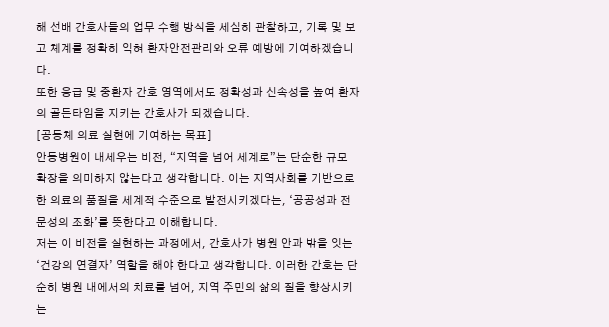해 선배 간호사들의 업무 수행 방식을 세심히 관찰하고, 기록 및 보고 체계를 정확히 익혀 환자안전관리와 오류 예방에 기여하겠습니다.
또한 응급 및 중환자 간호 영역에서도 정확성과 신속성을 높여 환자의 골든타임을 지키는 간호사가 되겠습니다.
[공동체 의료 실현에 기여하는 목표]
안동병원이 내세우는 비전, “지역을 넘어 세계로”는 단순한 규모 확장을 의미하지 않는다고 생각합니다. 이는 지역사회를 기반으로 한 의료의 품질을 세계적 수준으로 발전시키겠다는, ‘공공성과 전문성의 조화’를 뜻한다고 이해합니다.
저는 이 비전을 실현하는 과정에서, 간호사가 병원 안과 밖을 잇는 ‘건강의 연결자’ 역할을 해야 한다고 생각합니다. 이러한 간호는 단순히 병원 내에서의 치료를 넘어, 지역 주민의 삶의 질을 향상시키는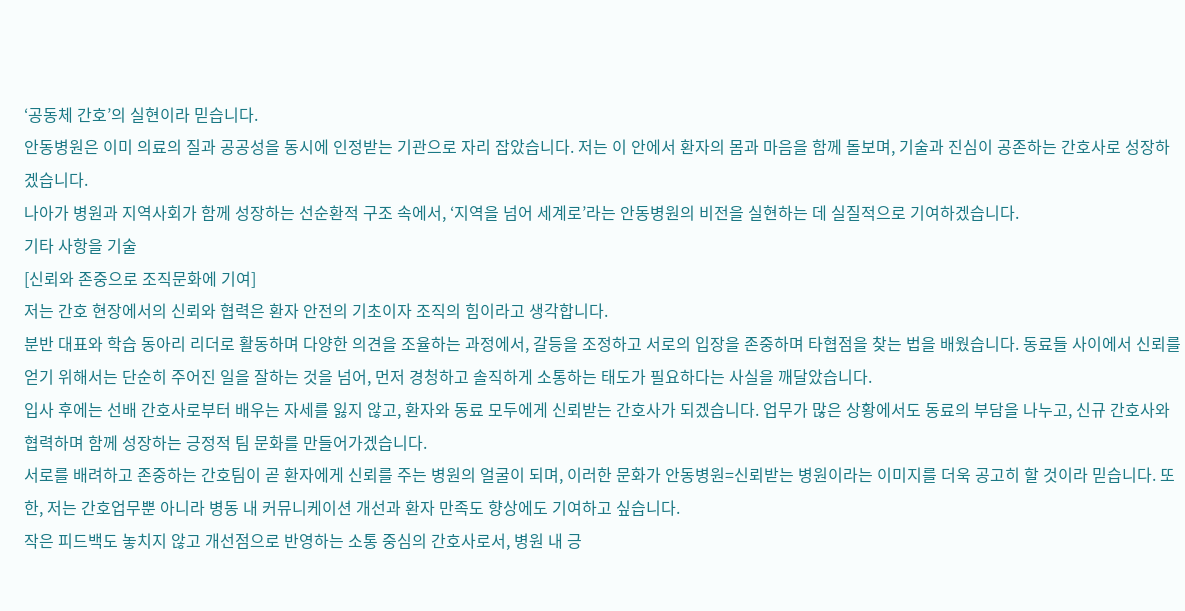‘공동체 간호’의 실현이라 믿습니다.
안동병원은 이미 의료의 질과 공공성을 동시에 인정받는 기관으로 자리 잡았습니다. 저는 이 안에서 환자의 몸과 마음을 함께 돌보며, 기술과 진심이 공존하는 간호사로 성장하겠습니다.
나아가 병원과 지역사회가 함께 성장하는 선순환적 구조 속에서, ‘지역을 넘어 세계로’라는 안동병원의 비전을 실현하는 데 실질적으로 기여하겠습니다.
기타 사항을 기술
[신뢰와 존중으로 조직문화에 기여]
저는 간호 현장에서의 신뢰와 협력은 환자 안전의 기초이자 조직의 힘이라고 생각합니다.
분반 대표와 학습 동아리 리더로 활동하며 다양한 의견을 조율하는 과정에서, 갈등을 조정하고 서로의 입장을 존중하며 타협점을 찾는 법을 배웠습니다. 동료들 사이에서 신뢰를 얻기 위해서는 단순히 주어진 일을 잘하는 것을 넘어, 먼저 경청하고 솔직하게 소통하는 태도가 필요하다는 사실을 깨달았습니다.
입사 후에는 선배 간호사로부터 배우는 자세를 잃지 않고, 환자와 동료 모두에게 신뢰받는 간호사가 되겠습니다. 업무가 많은 상황에서도 동료의 부담을 나누고, 신규 간호사와 협력하며 함께 성장하는 긍정적 팀 문화를 만들어가겠습니다.
서로를 배려하고 존중하는 간호팀이 곧 환자에게 신뢰를 주는 병원의 얼굴이 되며, 이러한 문화가 안동병원=신뢰받는 병원이라는 이미지를 더욱 공고히 할 것이라 믿습니다. 또한, 저는 간호업무뿐 아니라 병동 내 커뮤니케이션 개선과 환자 만족도 향상에도 기여하고 싶습니다.
작은 피드백도 놓치지 않고 개선점으로 반영하는 소통 중심의 간호사로서, 병원 내 긍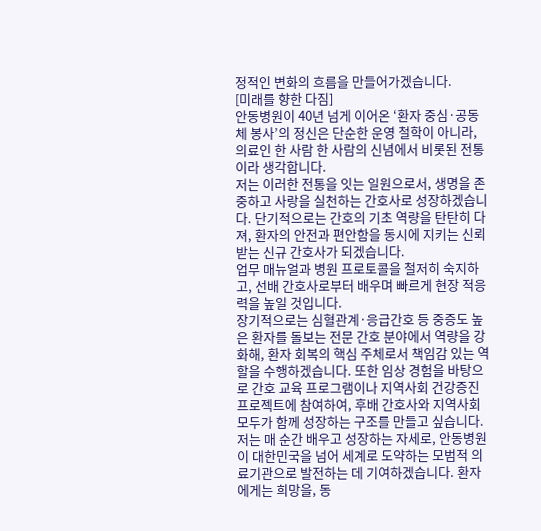정적인 변화의 흐름을 만들어가겠습니다.
[미래를 향한 다짐]
안동병원이 40년 넘게 이어온 ‘환자 중심·공동체 봉사’의 정신은 단순한 운영 철학이 아니라, 의료인 한 사람 한 사람의 신념에서 비롯된 전통이라 생각합니다.
저는 이러한 전통을 잇는 일원으로서, 생명을 존중하고 사랑을 실천하는 간호사로 성장하겠습니다. 단기적으로는 간호의 기초 역량을 탄탄히 다져, 환자의 안전과 편안함을 동시에 지키는 신뢰받는 신규 간호사가 되겠습니다.
업무 매뉴얼과 병원 프로토콜을 철저히 숙지하고, 선배 간호사로부터 배우며 빠르게 현장 적응력을 높일 것입니다.
장기적으로는 심혈관계·응급간호 등 중증도 높은 환자를 돌보는 전문 간호 분야에서 역량을 강화해, 환자 회복의 핵심 주체로서 책임감 있는 역할을 수행하겠습니다. 또한 임상 경험을 바탕으로 간호 교육 프로그램이나 지역사회 건강증진 프로젝트에 참여하여, 후배 간호사와 지역사회 모두가 함께 성장하는 구조를 만들고 싶습니다.
저는 매 순간 배우고 성장하는 자세로, 안동병원이 대한민국을 넘어 세계로 도약하는 모범적 의료기관으로 발전하는 데 기여하겠습니다. 환자에게는 희망을, 동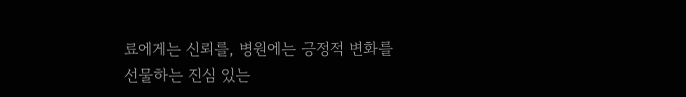료에게는 신뢰를, 병원에는 긍정적 변화를 선물하는 진심 있는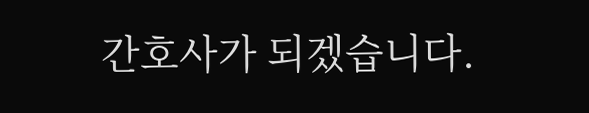간호사가 되겠습니다.